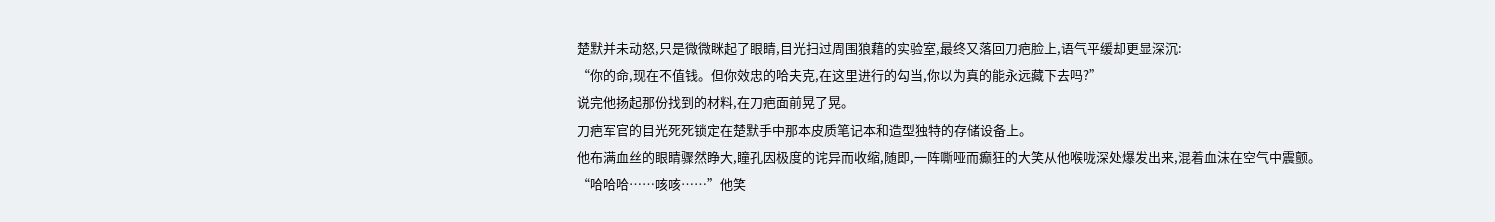楚默并未动怒,只是微微眯起了眼睛,目光扫过周围狼藉的实验室,最终又落回刀疤脸上,语气平缓却更显深沉:
“你的命,现在不值钱。但你效忠的哈夫克,在这里进行的勾当,你以为真的能永远藏下去吗?”
说完他扬起那份找到的材料,在刀疤面前晃了晃。
刀疤军官的目光死死锁定在楚默手中那本皮质笔记本和造型独特的存储设备上。
他布满血丝的眼睛骤然睁大,瞳孔因极度的诧异而收缩,随即,一阵嘶哑而癫狂的大笑从他喉咙深处爆发出来,混着血沫在空气中震颤。
“哈哈哈……咳咳……”他笑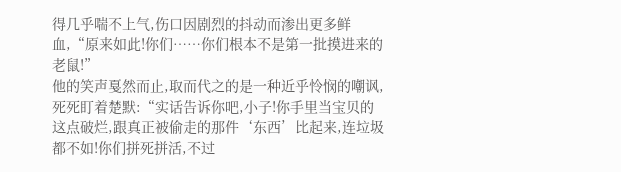得几乎喘不上气,伤口因剧烈的抖动而渗出更多鲜血,“原来如此!你们……你们根本不是第一批摸进来的老鼠!”
他的笑声戛然而止,取而代之的是一种近乎怜悯的嘲讽,死死盯着楚默:“实话告诉你吧,小子!你手里当宝贝的这点破烂,跟真正被偷走的那件‘东西’比起来,连垃圾都不如!你们拼死拼活,不过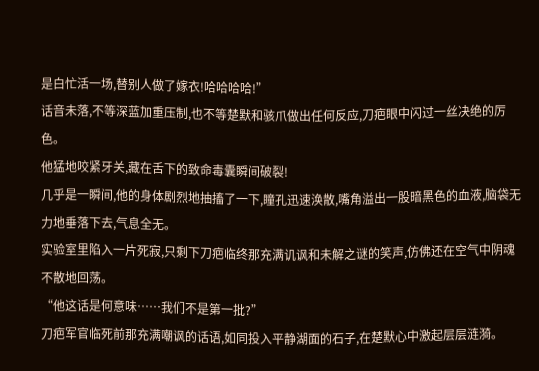是白忙活一场,替别人做了嫁衣!哈哈哈哈!”
话音未落,不等深蓝加重压制,也不等楚默和骇爪做出任何反应,刀疤眼中闪过一丝决绝的厉色。
他猛地咬紧牙关,藏在舌下的致命毒囊瞬间破裂!
几乎是一瞬间,他的身体剧烈地抽搐了一下,瞳孔迅速涣散,嘴角溢出一股暗黑色的血液,脑袋无力地垂落下去,气息全无。
实验室里陷入一片死寂,只剩下刀疤临终那充满讥讽和未解之谜的笑声,仿佛还在空气中阴魂不散地回荡。
“他这话是何意味……我们不是第一批?”
刀疤军官临死前那充满嘲讽的话语,如同投入平静湖面的石子,在楚默心中激起层层涟漪。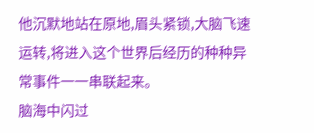他沉默地站在原地,眉头紧锁,大脑飞速运转,将进入这个世界后经历的种种异常事件一一串联起来。
脑海中闪过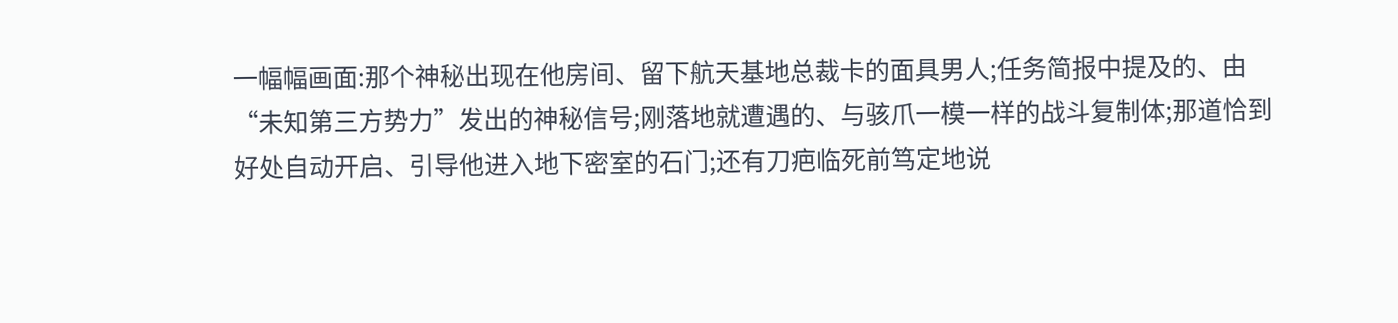一幅幅画面:那个神秘出现在他房间、留下航天基地总裁卡的面具男人;任务简报中提及的、由“未知第三方势力”发出的神秘信号;刚落地就遭遇的、与骇爪一模一样的战斗复制体;那道恰到好处自动开启、引导他进入地下密室的石门;还有刀疤临死前笃定地说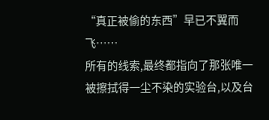“真正被偷的东西”早已不翼而飞……
所有的线索,最终都指向了那张唯一被擦拭得一尘不染的实验台,以及台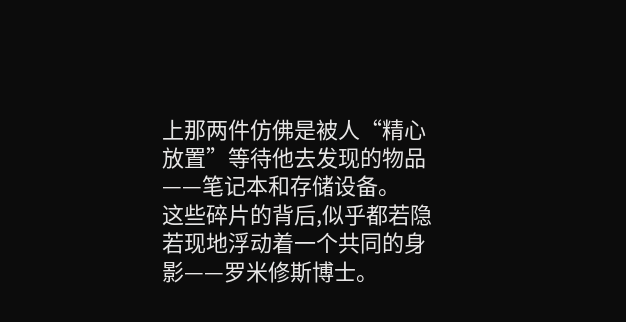上那两件仿佛是被人“精心放置”等待他去发现的物品——笔记本和存储设备。
这些碎片的背后,似乎都若隐若现地浮动着一个共同的身影——罗米修斯博士。